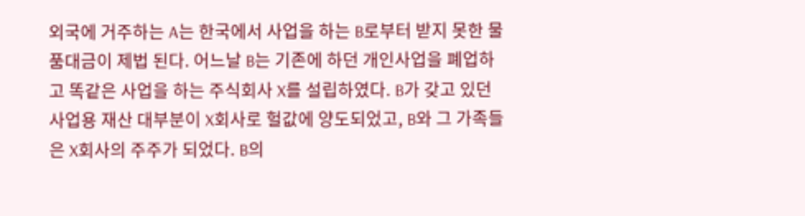외국에 거주하는 A는 한국에서 사업을 하는 B로부터 받지 못한 물품대금이 제법 된다. 어느날 B는 기존에 하던 개인사업을 폐업하고 똑같은 사업을 하는 주식회사 X를 설립하였다. B가 갖고 있던 사업용 재산 대부분이 X회사로 헐값에 양도되었고, B와 그 가족들은 X회사의 주주가 되었다. B의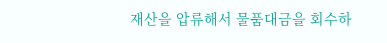재산을 압류해서 물품대금을 회수하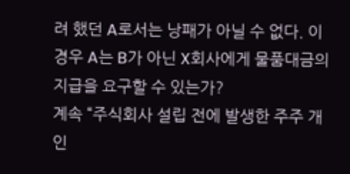려 했던 A로서는 낭패가 아닐 수 없다. 이 경우 A는 B가 아닌 X회사에게 물품대금의 지급을 요구할 수 있는가?
계속 “주식회사 설립 전에 발생한 주주 개인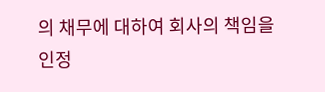의 채무에 대하여 회사의 책임을 인정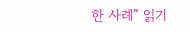한 사례” 읽기